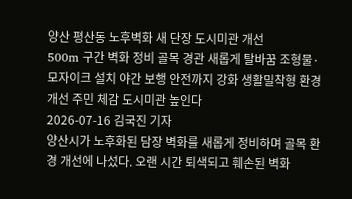양산 평산동 노후벽화 새 단장 도시미관 개선
500m 구간 벽화 정비 골목 경관 새롭게 탈바꿈 조형물·모자이크 설치 야간 보행 안전까지 강화 생활밀착형 환경개선 주민 체감 도시미관 높인다
2026-07-16 김국진 기자
양산시가 노후화된 담장 벽화를 새롭게 정비하며 골목 환경 개선에 나섰다. 오랜 시간 퇴색되고 훼손된 벽화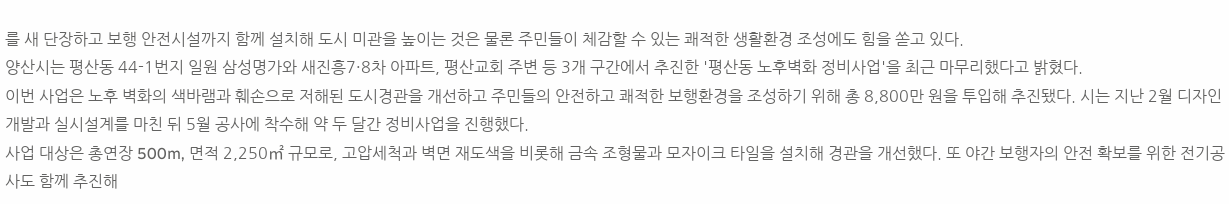를 새 단장하고 보행 안전시설까지 함께 설치해 도시 미관을 높이는 것은 물론 주민들이 체감할 수 있는 쾌적한 생활환경 조성에도 힘을 쏟고 있다.
양산시는 평산동 44-1번지 일원 삼성명가와 새진흥7·8차 아파트, 평산교회 주변 등 3개 구간에서 추진한 '평산동 노후벽화 정비사업'을 최근 마무리했다고 밝혔다.
이번 사업은 노후 벽화의 색바램과 훼손으로 저해된 도시경관을 개선하고 주민들의 안전하고 쾌적한 보행환경을 조성하기 위해 총 8,800만 원을 투입해 추진됐다. 시는 지난 2월 디자인 개발과 실시설계를 마친 뒤 5월 공사에 착수해 약 두 달간 정비사업을 진행했다.
사업 대상은 총연장 500m, 면적 2,250㎡ 규모로, 고압세척과 벽면 재도색을 비롯해 금속 조형물과 모자이크 타일을 설치해 경관을 개선했다. 또 야간 보행자의 안전 확보를 위한 전기공사도 함께 추진해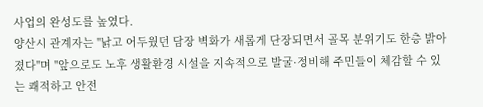사업의 완성도를 높였다.
양산시 관계자는 "낡고 어두웠던 담장 벽화가 새롭게 단장되면서 골목 분위기도 한층 밝아졌다"며 "앞으로도 노후 생활환경 시설을 지속적으로 발굴·정비해 주민들이 체감할 수 있는 쾌적하고 안전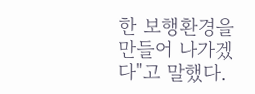한 보행환경을 만들어 나가겠다"고 말했다.